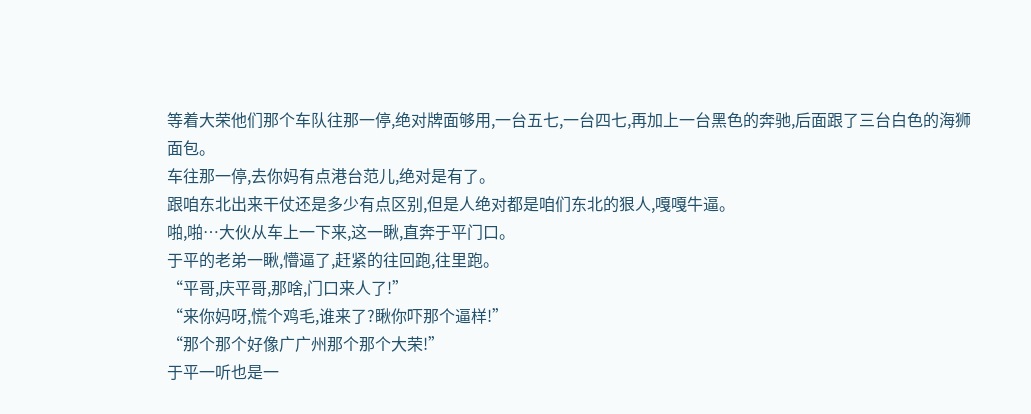等着大荣他们那个车队往那一停,绝对牌面够用,一台五七,一台四七,再加上一台黑色的奔驰,后面跟了三台白色的海狮面包。
车往那一停,去你妈有点港台范儿,绝对是有了。
跟咱东北出来干仗还是多少有点区别,但是人绝对都是咱们东北的狠人,嘎嘎牛逼。
啪,啪…大伙从车上一下来,这一瞅,直奔于平门口。
于平的老弟一瞅,懵逼了,赶紧的往回跑,往里跑。
“平哥,庆平哥,那啥,门口来人了!”
“来你妈呀,慌个鸡毛,谁来了?瞅你吓那个逼样!”
“那个那个好像广广州那个那个大荣!”
于平一听也是一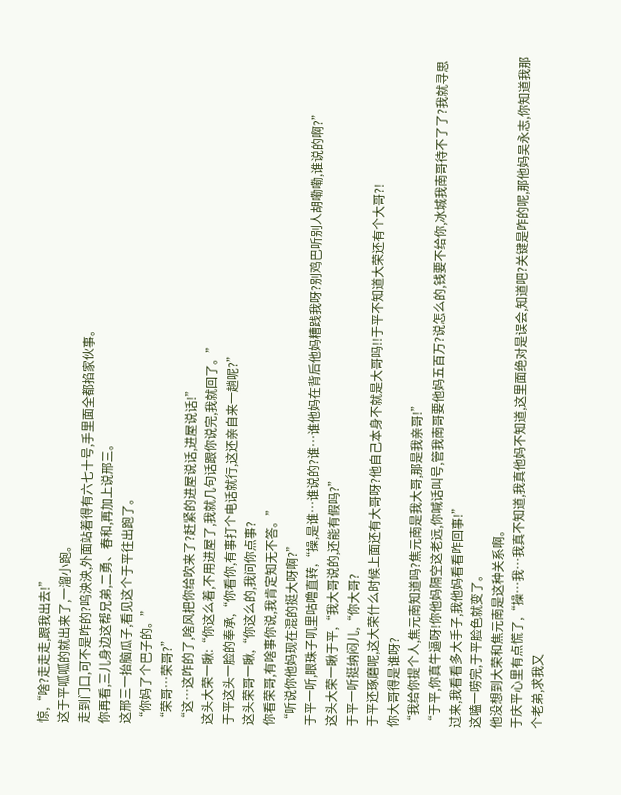惊,“啥?走走走,跟我出去!”
这于平呱呱的就出来了,一溜小跑。
走到门口,可不是咋的?呜泱泱,外面站着得有六七十号,手里面全都掐家伙事。
你再看,三儿身边这帮兄弟,二勇、春和,再加上说邢三。
这邢三一抬脑瓜子,看见这个于平往出跑了。
“你妈了个巴子的。”
“荣哥…荣哥?”
“这…这咋的了,啥风把你给吹来了?赶紧的进屋说话,进屋说话!”
这头大荣一瞅:“你这么着,不用进屋了,我就几句话跟你说完,我就回了。”
于平这头一脸的奉承,“你看你,有事打个电话就行,这还亲自来一趟呢?”
这头荣哥一瞅,“你这么的,我问你点事?
你看荣哥,有啥事你说,我肯定知无不答。”
“听说你他妈现在混的挺大呀啊?”
于平一听,眼珠子叽里咕噜直转,“操,是谁…谁说的?谁…谁他妈在背后他妈糟践我呀?别鸡巴听别人胡嘞嘞,谁说的啊?”
这头大荣一瞅于平,“我大哥说的,还能有假吗?”
于平一听挺纳闷儿,“你大哥?
于平还琢磨呢,这大荣什么时候上面还有大哥呀?他自己本身不就是大哥吗!!于平不知道大荣还有个大哥?!
你大哥得是谁呀?
“我给你提个人,焦元南知道吗?焦元南是我大哥,那是我亲哥!”
“于平,你真牛逼呀!你他妈隔空这老远,你喊话叫号,管我南哥要他妈五百万?说怎么的,钱要不给你,冰城我南哥待不了了?我就寻思过来,我看看多大手子,我他妈看看咋回事!”
这嗑一唠完,于平脸色就变了。
他没想到大荣和焦元南是这种关系啊。
于庆平心里有点慌了,“操…我…我真不知道,我真他妈不知道,这里面绝对是误会,知道吧?关键是咋的呢,那他妈吴永志,你知道我那个老弟,求我又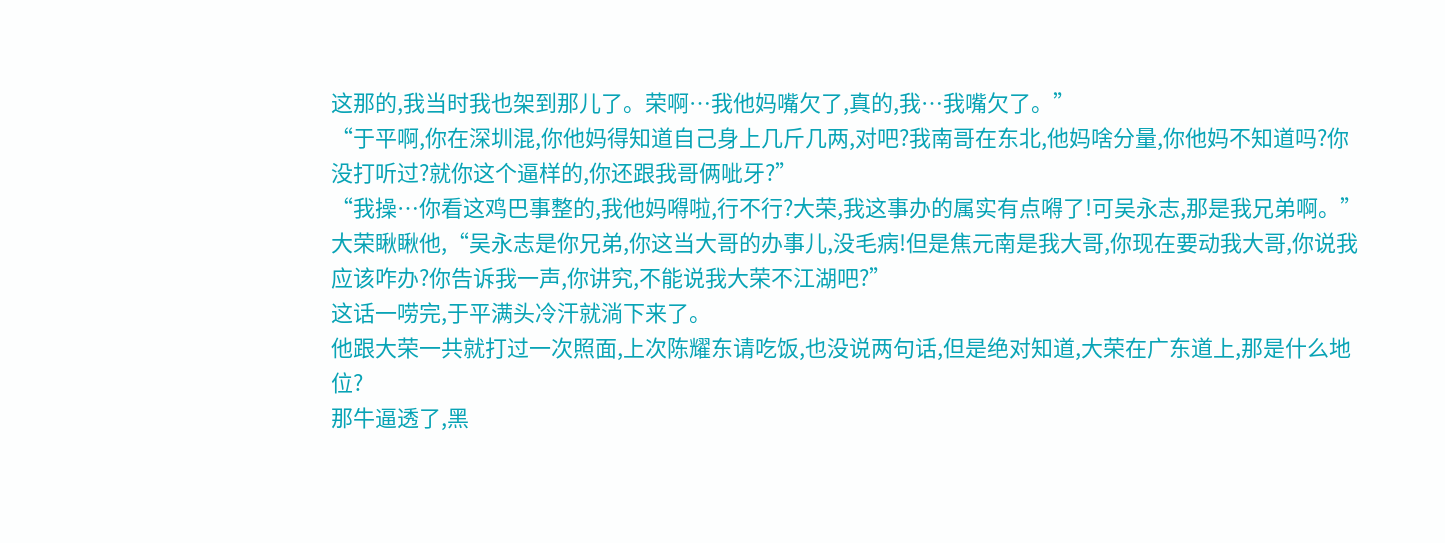这那的,我当时我也架到那儿了。荣啊…我他妈嘴欠了,真的,我…我嘴欠了。”
“于平啊,你在深圳混,你他妈得知道自己身上几斤几两,对吧?我南哥在东北,他妈啥分量,你他妈不知道吗?你没打听过?就你这个逼样的,你还跟我哥俩呲牙?”
“我操…你看这鸡巴事整的,我他妈嘚啦,行不行?大荣,我这事办的属实有点嘚了!可吴永志,那是我兄弟啊。”
大荣瞅瞅他,“吴永志是你兄弟,你这当大哥的办事儿,没毛病!但是焦元南是我大哥,你现在要动我大哥,你说我应该咋办?你告诉我一声,你讲究,不能说我大荣不江湖吧?”
这话一唠完,于平满头冷汗就淌下来了。
他跟大荣一共就打过一次照面,上次陈耀东请吃饭,也没说两句话,但是绝对知道,大荣在广东道上,那是什么地位?
那牛逼透了,黑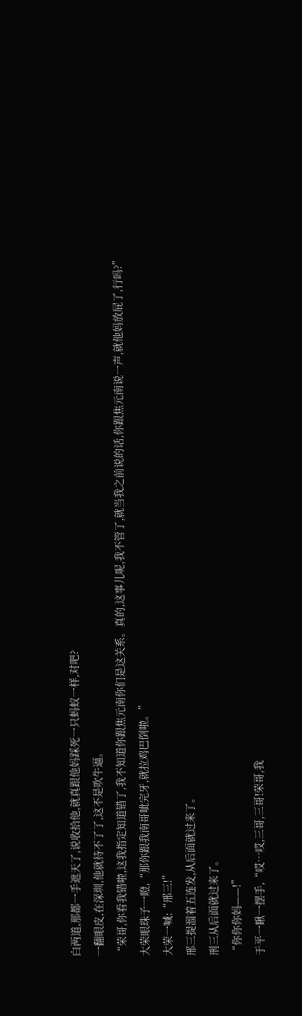白两道,那都一手遮天了,说收拾他,就真跟他妈踩死一只蚂蚁一样,对吧?
一翻眼皮,在深圳,他就待不了了,这不是吹牛逼。
“荣哥,你看我错啦,这我指定知道错了,我不知道你跟焦元南你们是这关系。真的,这事儿呢,我不管了,就当我之前说的话,你跟焦元南说一声,就他妈放屁了,行吗?”
大荣眼珠子一瞪,“那你跟我南哥呲完牙,就拉鸡巴倒啦。”
大荣一喊:“邢三!”
邢三提溜着五连发,从后面就过来了。
刑三从后面就过来了。
“你你你妈——!”
于平一瞅一摆手,“哎…哎,三哥,三哥!荣哥,我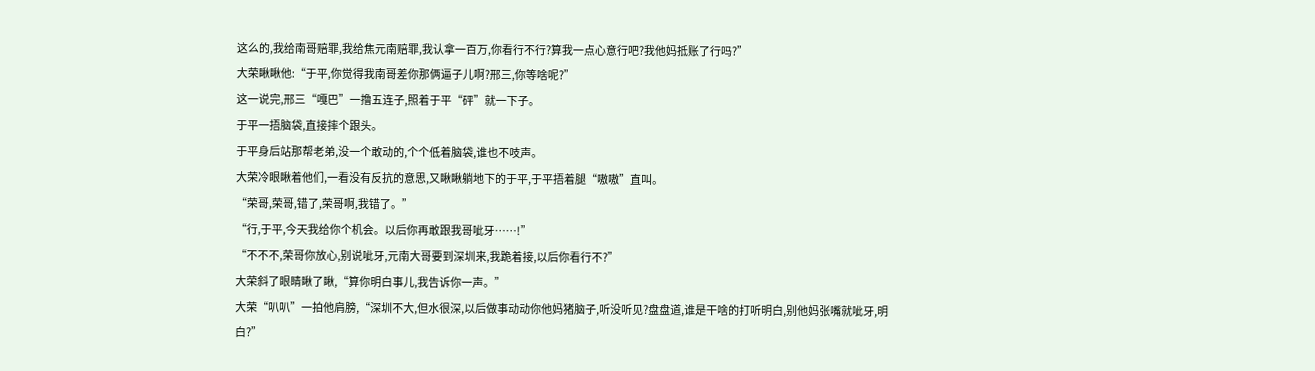这么的,我给南哥赔罪,我给焦元南赔罪,我认拿一百万,你看行不行?算我一点心意行吧?我他妈抵账了行吗?”
大荣瞅瞅他:“于平,你觉得我南哥差你那俩逼子儿啊?邢三,你等啥呢?”
这一说完,邢三“嘎巴”一撸五连子,照着于平“砰”就一下子。
于平一捂脑袋,直接摔个跟头。
于平身后站那帮老弟,没一个敢动的,个个低着脑袋,谁也不吱声。
大荣冷眼瞅着他们,一看没有反抗的意思,又瞅瞅躺地下的于平,于平捂着腿“嗷嗷”直叫。
“荣哥,荣哥,错了,荣哥啊,我错了。”
“行,于平,今天我给你个机会。以后你再敢跟我哥呲牙……!”
“不不不,荣哥你放心,别说呲牙,元南大哥要到深圳来,我跪着接,以后你看行不?”
大荣斜了眼睛瞅了瞅,“算你明白事儿,我告诉你一声。”
大荣“叭叭”一拍他肩膀,“深圳不大,但水很深,以后做事动动你他妈猪脑子,听没听见?盘盘道,谁是干啥的打听明白,别他妈张嘴就呲牙,明白?”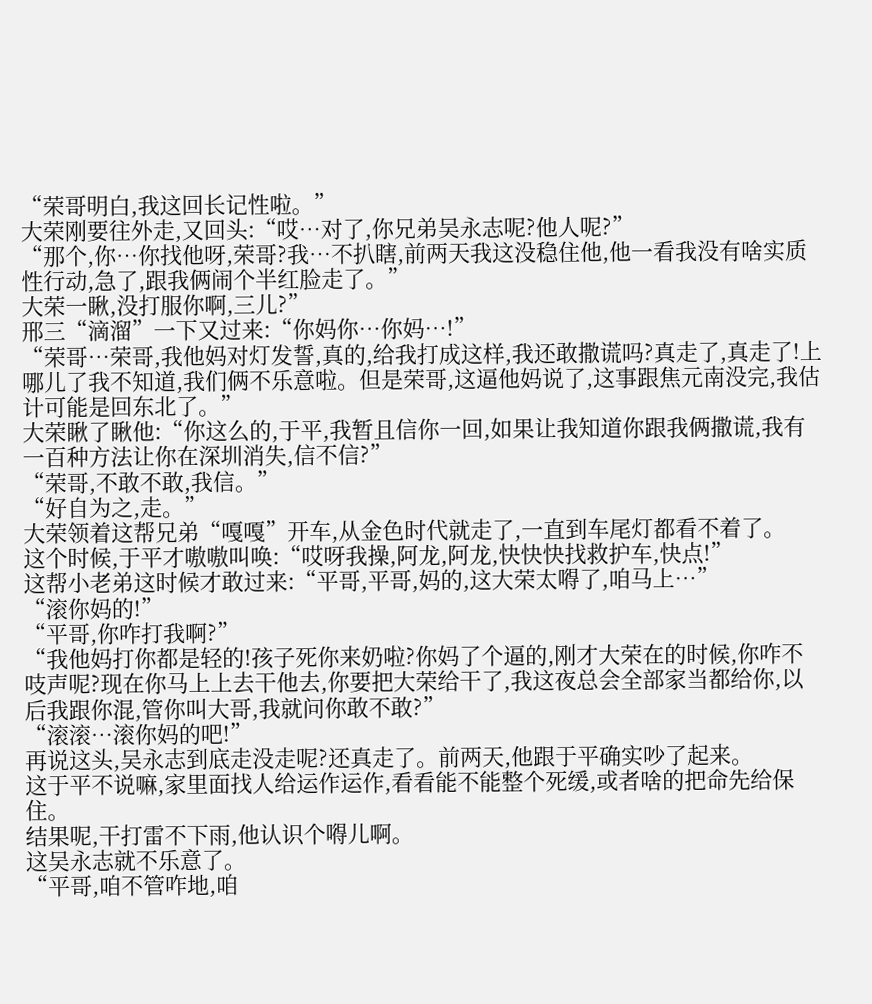“荣哥明白,我这回长记性啦。”
大荣刚要往外走,又回头:“哎…对了,你兄弟吴永志呢?他人呢?”
“那个,你…你找他呀,荣哥?我…不扒瞎,前两天我这没稳住他,他一看我没有啥实质性行动,急了,跟我俩闹个半红脸走了。”
大荣一瞅,没打服你啊,三儿?”
邢三“滴溜”一下又过来:“你妈你…你妈…!”
“荣哥…荣哥,我他妈对灯发誓,真的,给我打成这样,我还敢撒谎吗?真走了,真走了!上哪儿了我不知道,我们俩不乐意啦。但是荣哥,这逼他妈说了,这事跟焦元南没完,我估计可能是回东北了。”
大荣瞅了瞅他:“你这么的,于平,我暂且信你一回,如果让我知道你跟我俩撒谎,我有一百种方法让你在深圳消失,信不信?”
“荣哥,不敢不敢,我信。”
“好自为之,走。”
大荣领着这帮兄弟“嘎嘎”开车,从金色时代就走了,一直到车尾灯都看不着了。
这个时候,于平才嗷嗷叫唤:“哎呀我操,阿龙,阿龙,快快快找救护车,快点!”
这帮小老弟这时候才敢过来:“平哥,平哥,妈的,这大荣太嘚了,咱马上…”
“滚你妈的!”
“平哥,你咋打我啊?”
“我他妈打你都是轻的!孩子死你来奶啦?你妈了个逼的,刚才大荣在的时候,你咋不吱声呢?现在你马上上去干他去,你要把大荣给干了,我这夜总会全部家当都给你,以后我跟你混,管你叫大哥,我就问你敢不敢?”
“滚滚…滚你妈的吧!”
再说这头,吴永志到底走没走呢?还真走了。前两天,他跟于平确实吵了起来。
这于平不说嘛,家里面找人给运作运作,看看能不能整个死缓,或者啥的把命先给保住。
结果呢,干打雷不下雨,他认识个嘚儿啊。
这吴永志就不乐意了。
“平哥,咱不管咋地,咱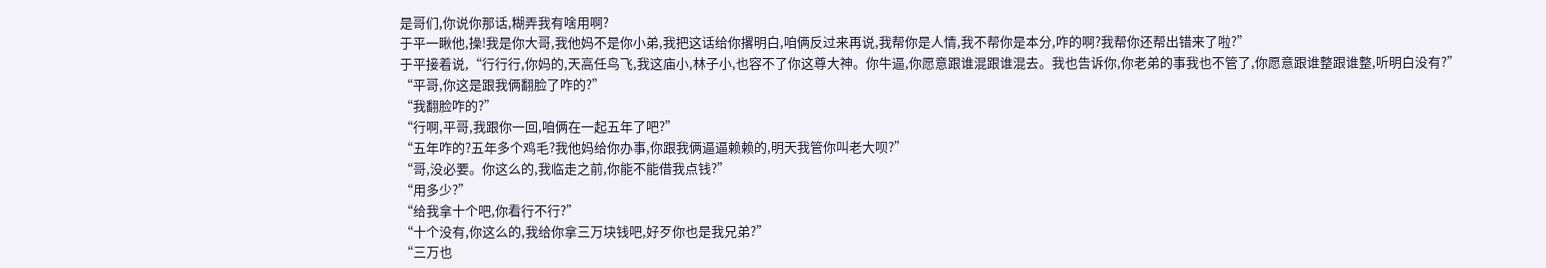是哥们,你说你那话,糊弄我有啥用啊?
于平一瞅他,操!我是你大哥,我他妈不是你小弟,我把这话给你撂明白,咱俩反过来再说,我帮你是人情,我不帮你是本分,咋的啊?我帮你还帮出错来了啦?”
于平接着说,“行行行,你妈的,天高任鸟飞,我这庙小,林子小,也容不了你这尊大神。你牛逼,你愿意跟谁混跟谁混去。我也告诉你,你老弟的事我也不管了,你愿意跟谁整跟谁整,听明白没有?”
“平哥,你这是跟我俩翻脸了咋的?”
“我翻脸咋的?”
“行啊,平哥,我跟你一回,咱俩在一起五年了吧?”
“五年咋的?五年多个鸡毛?我他妈给你办事,你跟我俩逼逼赖赖的,明天我管你叫老大呗?”
“哥,没必要。你这么的,我临走之前,你能不能借我点钱?”
“用多少?”
“给我拿十个吧,你看行不行?”
“十个没有,你这么的,我给你拿三万块钱吧,好歹你也是我兄弟?”
“三万也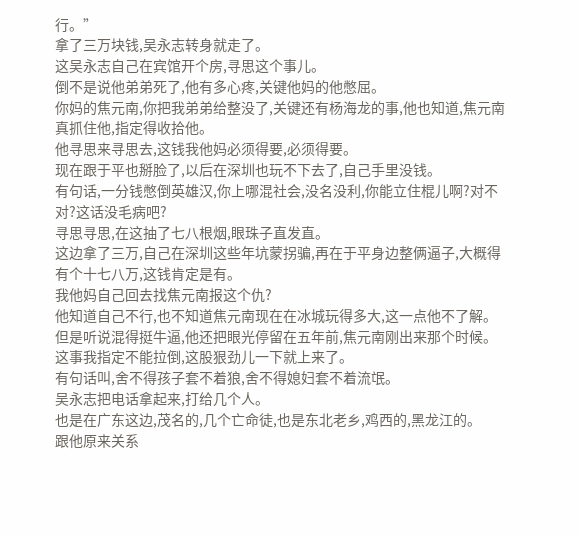行。”
拿了三万块钱,吴永志转身就走了。
这吴永志自己在宾馆开个房,寻思这个事儿。
倒不是说他弟弟死了,他有多心疼,关键他妈的他憋屈。
你妈的焦元南,你把我弟弟给整没了,关键还有杨海龙的事,他也知道,焦元南真抓住他,指定得收拾他。
他寻思来寻思去,这钱我他妈必须得要,必须得要。
现在跟于平也掰脸了,以后在深圳也玩不下去了,自己手里没钱。
有句话,一分钱憋倒英雄汉,你上哪混社会,没名没利,你能立住棍儿啊?对不对?这话没毛病吧?
寻思寻思,在这抽了七八根烟,眼珠子直发直。
这边拿了三万,自己在深圳这些年坑蒙拐骗,再在于平身边整俩逼子,大概得有个十七八万,这钱肯定是有。
我他妈自己回去找焦元南报这个仇?
他知道自己不行,也不知道焦元南现在在冰城玩得多大,这一点他不了解。
但是听说混得挺牛逼,他还把眼光停留在五年前,焦元南刚出来那个时候。
这事我指定不能拉倒,这股狠劲儿一下就上来了。
有句话叫,舍不得孩子套不着狼,舍不得媳妇套不着流氓。
吴永志把电话拿起来,打给几个人。
也是在广东这边,茂名的,几个亡命徒,也是东北老乡,鸡西的,黑龙江的。
跟他原来关系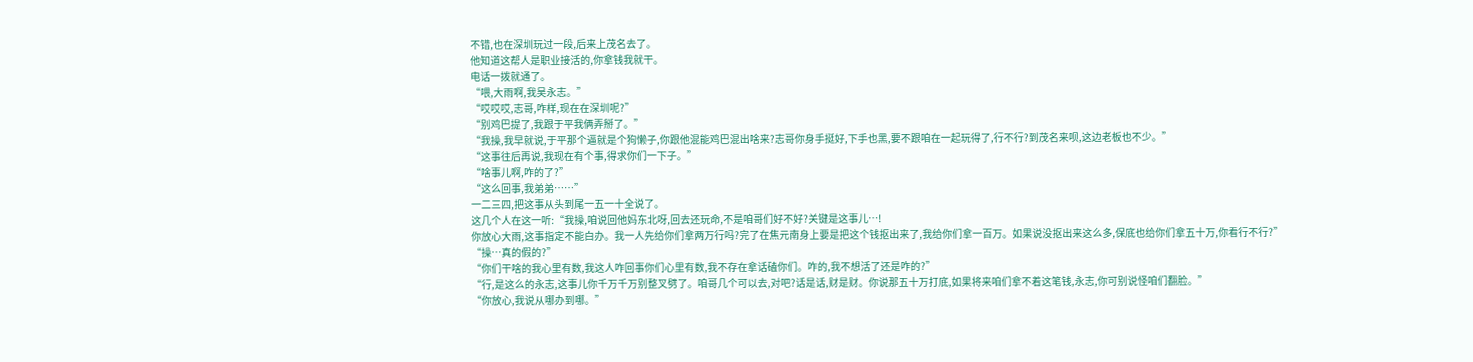不错,也在深圳玩过一段,后来上茂名去了。
他知道这帮人是职业接活的,你拿钱我就干。
电话一拨就通了。
“喂,大雨啊,我吴永志。”
“哎哎哎,志哥,咋样,现在在深圳呢?”
“别鸡巴提了,我跟于平我俩弄掰了。”
“我操,我早就说,于平那个逼就是个狗懒子,你跟他混能鸡巴混出啥来?志哥你身手挺好,下手也黑,要不跟咱在一起玩得了,行不行?到茂名来呗,这边老板也不少。”
“这事往后再说,我现在有个事,得求你们一下子。”
“啥事儿啊,咋的了?”
“这么回事,我弟弟……”
一二三四,把这事从头到尾一五一十全说了。
这几个人在这一听:“我操,咱说回他妈东北呀,回去还玩命,不是咱哥们好不好?关键是这事儿…!
你放心大雨,这事指定不能白办。我一人先给你们拿两万行吗?完了在焦元南身上要是把这个钱抠出来了,我给你们拿一百万。如果说没抠出来这么多,保底也给你们拿五十万,你看行不行?”
“操…真的假的?”
“你们干啥的我心里有数,我这人咋回事你们心里有数,我不存在拿话磕你们。咋的,我不想活了还是咋的?”
“行,是这么的永志,这事儿你千万千万别整叉劈了。咱哥几个可以去,对吧?话是话,财是财。你说那五十万打底,如果将来咱们拿不着这笔钱,永志,你可别说怪咱们翻脸。”
“你放心,我说从哪办到哪。”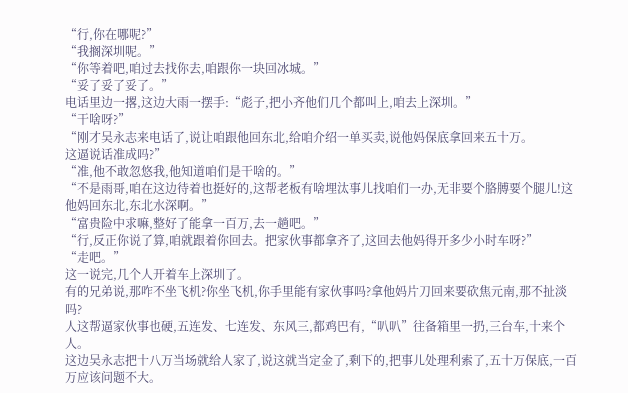“行,你在哪呢?”
“我搁深圳呢。”
“你等着吧,咱过去找你去,咱跟你一块回冰城。”
“妥了妥了妥了。”
电话里边一撂,这边大雨一摆手:“彪子,把小齐他们几个都叫上,咱去上深圳。”
“干啥呀?”
“刚才吴永志来电话了,说让咱跟他回东北,给咱介绍一单买卖,说他妈保底拿回来五十万。
这逼说话准成吗?”
“准,他不敢忽悠我,他知道咱们是干啥的。”
“不是雨哥,咱在这边待着也挺好的,这帮老板有啥埋汰事儿找咱们一办,无非要个胳膊要个腿儿!这他妈回东北,东北水深啊。”
“富贵险中求嘛,整好了能拿一百万,去一趟吧。”
“行,反正你说了算,咱就跟着你回去。把家伙事都拿齐了,这回去他妈得开多少小时车呀?”
“走吧。”
这一说完,几个人开着车上深圳了。
有的兄弟说,那咋不坐飞机?你坐飞机,你手里能有家伙事吗?拿他妈片刀回来要砍焦元南,那不扯淡吗?
人这帮逼家伙事也硬,五连发、七连发、东风三,都鸡巴有,“叭叭”往备箱里一扔,三台车,十来个人。
这边吴永志把十八万当场就给人家了,说这就当定金了,剩下的,把事儿处理利索了,五十万保底,一百万应该问题不大。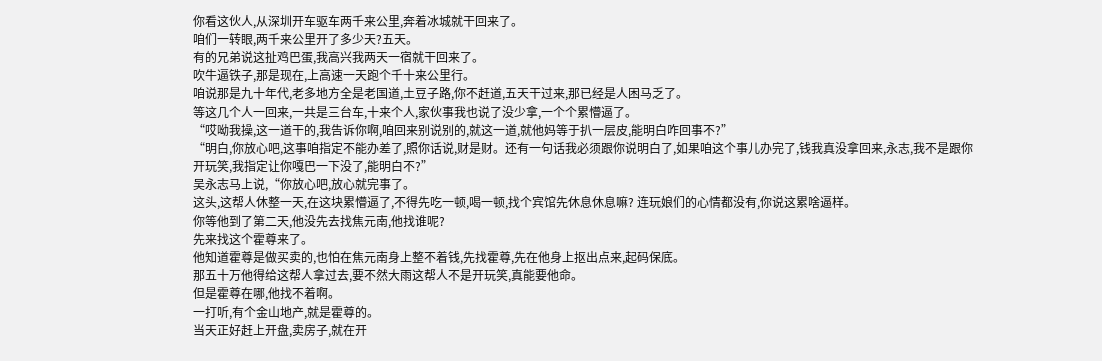你看这伙人,从深圳开车驱车两千来公里,奔着冰城就干回来了。
咱们一转眼,两千来公里开了多少天?五天。
有的兄弟说这扯鸡巴蛋,我高兴我两天一宿就干回来了。
吹牛逼铁子,那是现在,上高速一天跑个千十来公里行。
咱说那是九十年代,老多地方全是老国道,土豆子路,你不赶道,五天干过来,那已经是人困马乏了。
等这几个人一回来,一共是三台车,十来个人,家伙事我也说了没少拿,一个个累懵逼了。
“哎呦我操,这一道干的,我告诉你啊,咱回来别说别的,就这一道,就他妈等于扒一层皮,能明白咋回事不?”
“明白,你放心吧,这事咱指定不能办差了,照你话说,财是财。还有一句话我必须跟你说明白了,如果咱这个事儿办完了,钱我真没拿回来,永志,我不是跟你开玩笑,我指定让你嘎巴一下没了,能明白不?”
吴永志马上说,“你放心吧,放心就完事了。
这头,这帮人休整一天,在这块累懵逼了,不得先吃一顿,喝一顿,找个宾馆先休息休息嘛? 连玩娘们的心情都没有,你说这累啥逼样。
你等他到了第二天,他没先去找焦元南,他找谁呢?
先来找这个霍尊来了。
他知道霍尊是做买卖的,也怕在焦元南身上整不着钱,先找霍尊,先在他身上抠出点来,起码保底。
那五十万他得给这帮人拿过去,要不然大雨这帮人不是开玩笑,真能要他命。
但是霍尊在哪,他找不着啊。
一打听,有个金山地产,就是霍尊的。
当天正好赶上开盘,卖房子,就在开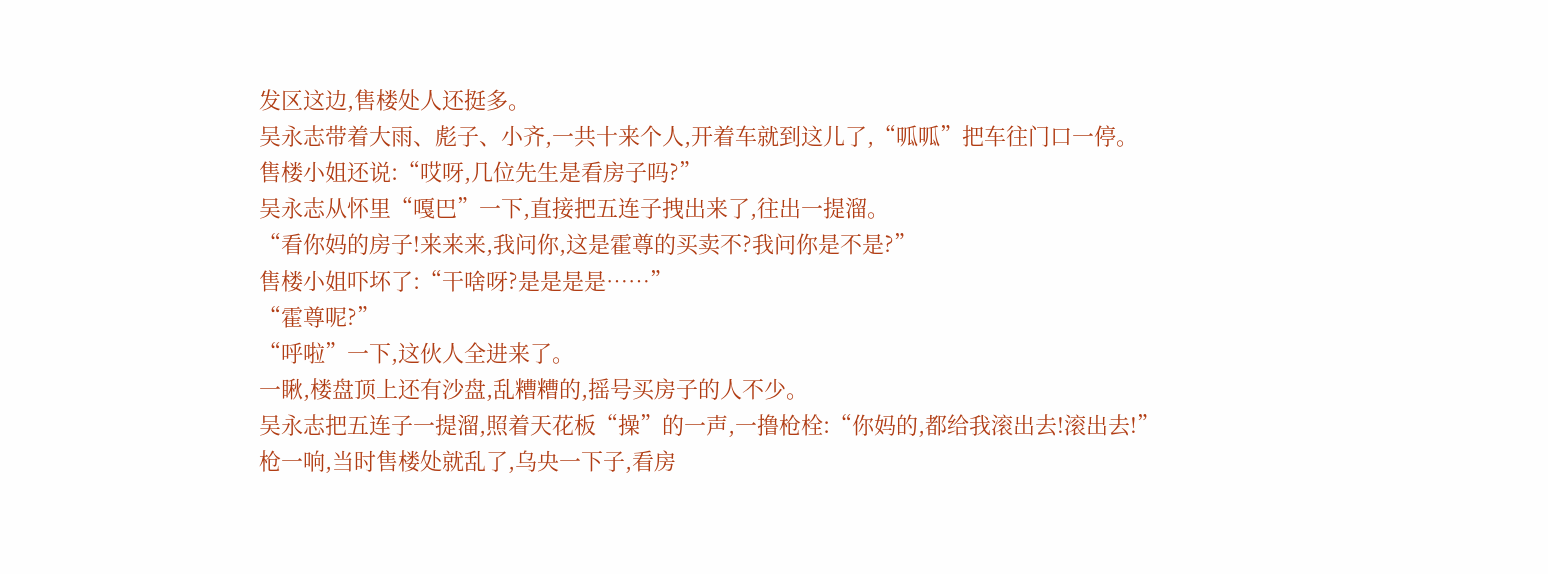发区这边,售楼处人还挺多。
吴永志带着大雨、彪子、小齐,一共十来个人,开着车就到这儿了,“呱呱”把车往门口一停。
售楼小姐还说:“哎呀,几位先生是看房子吗?”
吴永志从怀里“嘎巴”一下,直接把五连子拽出来了,往出一提溜。
“看你妈的房子!来来来,我问你,这是霍尊的买卖不?我问你是不是?”
售楼小姐吓坏了:“干啥呀?是是是是……”
“霍尊呢?”
“呼啦”一下,这伙人全进来了。
一瞅,楼盘顶上还有沙盘,乱糟糟的,摇号买房子的人不少。
吴永志把五连子一提溜,照着天花板“操”的一声,一撸枪栓:“你妈的,都给我滚出去!滚出去!”
枪一响,当时售楼处就乱了,乌央一下子,看房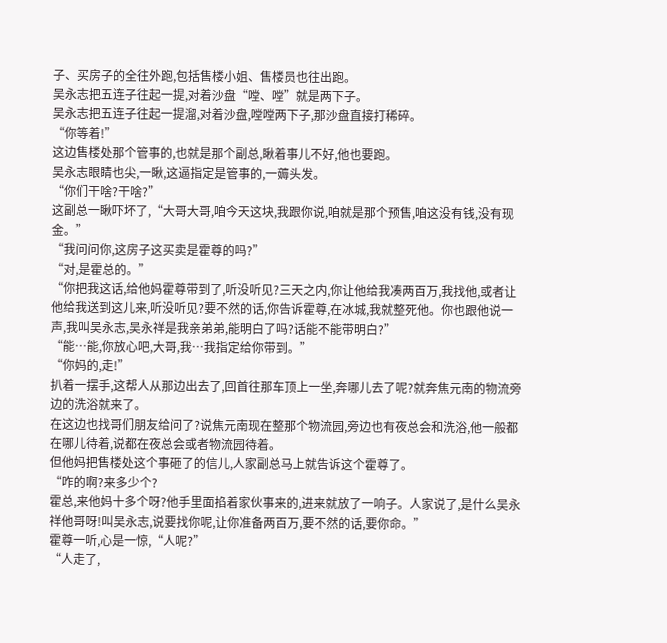子、买房子的全往外跑,包括售楼小姐、售楼员也往出跑。
吴永志把五连子往起一提,对着沙盘“嘡、嘡”就是两下子。
吴永志把五连子往起一提溜,对着沙盘,嘡嘡两下子,那沙盘直接打稀碎。
“你等着!”
这边售楼处那个管事的,也就是那个副总,瞅着事儿不好,他也要跑。
吴永志眼睛也尖,一瞅,这逼指定是管事的,一薅头发。
“你们干啥?干啥?”
这副总一瞅吓坏了,“大哥大哥,咱今天这块,我跟你说,咱就是那个预售,咱这没有钱,没有现金。”
“我问问你,这房子这买卖是霍尊的吗?”
“对,是霍总的。”
“你把我这话,给他妈霍尊带到了,听没听见?三天之内,你让他给我凑两百万,我找他,或者让他给我送到这儿来,听没听见?要不然的话,你告诉霍尊,在冰城,我就整死他。你也跟他说一声,我叫吴永志,吴永祥是我亲弟弟,能明白了吗?话能不能带明白?”
“能…能,你放心吧,大哥,我…我指定给你带到。”
“你妈的,走!”
扒着一摆手,这帮人从那边出去了,回首往那车顶上一坐,奔哪儿去了呢?就奔焦元南的物流旁边的洗浴就来了。
在这边也找哥们朋友给问了?说焦元南现在整那个物流园,旁边也有夜总会和洗浴,他一般都在哪儿待着,说都在夜总会或者物流园待着。
但他妈把售楼处这个事砸了的信儿,人家副总马上就告诉这个霍尊了。
“咋的啊?来多少个?
霍总,来他妈十多个呀?他手里面掐着家伙事来的,进来就放了一响子。人家说了,是什么吴永祥他哥呀!叫吴永志,说要找你呢,让你准备两百万,要不然的话,要你命。”
霍尊一听,心是一惊,“人呢?”
“人走了,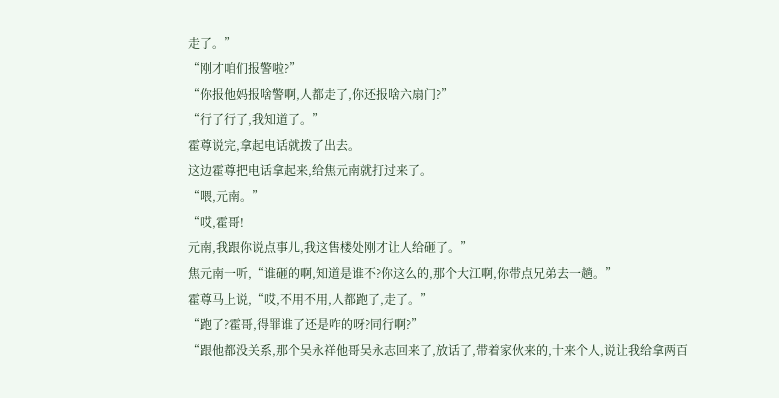走了。”
“刚才咱们报警啦?”
“你报他妈报啥警啊,人都走了,你还报啥六扇门?”
“行了行了,我知道了。”
霍尊说完,拿起电话就拨了出去。
这边霍尊把电话拿起来,给焦元南就打过来了。
“喂,元南。”
“哎,霍哥!
元南,我跟你说点事儿,我这售楼处刚才让人给砸了。”
焦元南一听,“谁砸的啊,知道是谁不?你这么的,那个大江啊,你带点兄弟去一趟。”
霍尊马上说,“哎,不用不用,人都跑了,走了。”
“跑了?霍哥,得罪谁了还是咋的呀?同行啊?”
“跟他都没关系,那个吴永祥他哥吴永志回来了,放话了,带着家伙来的,十来个人,说让我给拿两百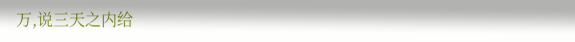万,说三天之内给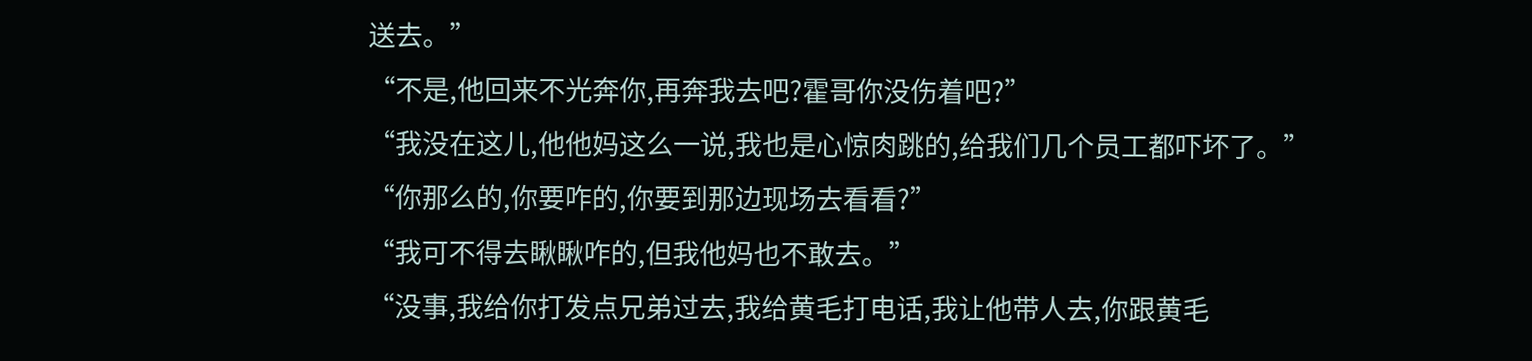送去。”
“不是,他回来不光奔你,再奔我去吧?霍哥你没伤着吧?”
“我没在这儿,他他妈这么一说,我也是心惊肉跳的,给我们几个员工都吓坏了。”
“你那么的,你要咋的,你要到那边现场去看看?”
“我可不得去瞅瞅咋的,但我他妈也不敢去。”
“没事,我给你打发点兄弟过去,我给黄毛打电话,我让他带人去,你跟黄毛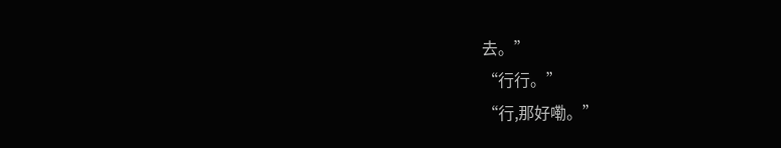去。”
“行行。”
“行,那好嘞。”